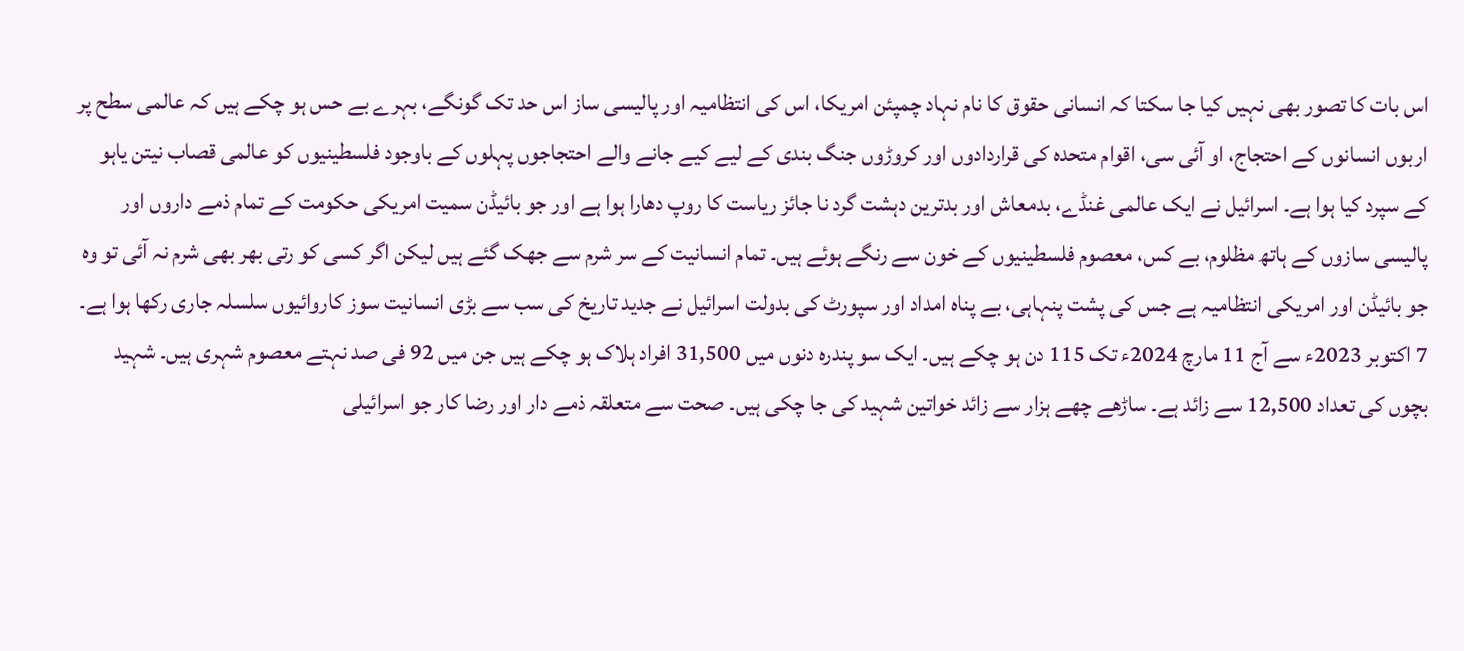اس بات کا تصور بھی نہیں کیا جا سکتا کہ انسانی حقوق کا نام نہاد چمپئن امریکا، اس کی انتظامیہ اور پالیسی ساز اس حد تک گونگے، بہرے بے حس ہو چکے ہیں کہ عالمی سطح پر اربوں انسانوں کے احتجاج، او آئی سی، اقوام متحدہ کی قراردادوں اور کروڑوں جنگ بندی کے لیے کیے جانے والے احتجاجوں پہلوں کے باوجود فلسطینیوں کو عالمی قصاب نیتن یاہو کے سپرد کیا ہوا ہے۔ اسرائیل نے ایک عالمی غنڈے، بدمعاش اور بدترین دہشت گرد نا جائز ریاست کا روپ دھارا ہوا ہے اور جو بائیڈن سمیت امریکی حکومت کے تمام ذمے داروں اور پالیسی سازوں کے ہاتھ مظلوم، بے کس، معصوم فلسطینیوں کے خون سے رنگے ہوئے ہیں۔ تمام انسانیت کے سر شرم سے جھک گئے ہیں لیکن اگر کسی کو رتی بھر بھی شرم نہ آئی تو وہ جو بائیڈن اور امریکی انتظامیہ ہے جس کی پشت پنہاہی، بے پناہ امداد اور سپورٹ کی بدولت اسرائیل نے جدید تاریخ کی سب سے بڑی انسانیت سوز کاروائیوں سلسلہ جاری رکھا ہوا ہے۔ 7 اکتوبر 2023ء سے آج 11 مارچ 2024ء تک 115 دن ہو چکے ہیں۔ ایک سو پندرہ دنوں میں 31,500 افراد ہلاک ہو چکے ہیں جن میں 92 فی صد نہتے معصوم شہری ہیں۔ شہید بچوں کی تعداد 12,500 سے زائد ہے۔ ساڑھے چھے ہزار سے زائد خواتین شہید کی جا چکی ہیں۔ صحت سے متعلقہ ذمے دار اور رضا کار جو اسرائیلی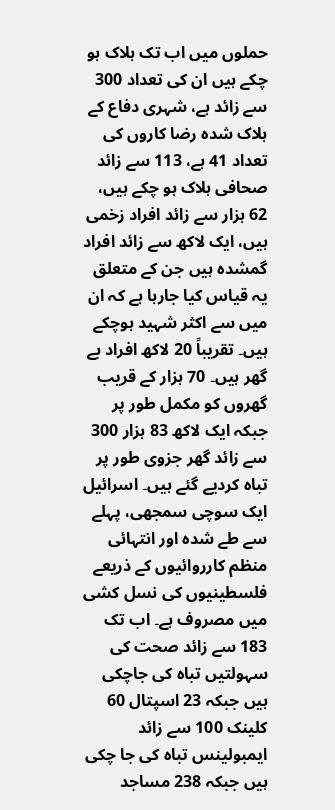حملوں میں اب تک ہلاک ہو چکے ہیں ان کی تعداد 300 سے زائد ہے، شہری دفاع کے ہلاک شدہ رضا کاروں کی تعداد 41 ہے، 113 سے زائد صحافی ہلاک ہو چکے ہیں، 62 ہزار سے زائد افراد زخمی ہیں، ایک لاکھ سے زائد افراد گمشدہ ہیں جن کے متعلق یہ قیاس کیا جارہا ہے کہ ان میں سے اکثر شہید ہوچکے ہیں۔ تقریباً 20 لاکھ افراد بے گھر ہیں۔ 70 ہزار کے قریب گھروں کو مکمل طور پر جبکہ ایک لاکھ 83 ہزار 300 سے زائد گھر جزوی طور پر تباہ کردیے گئے ہیں۔ اسرائیل ایک سوچی سمجھی، پہلے سے طے شدہ اور انتہائی منظم کارروائیوں کے ذریعے فلسطینیوں کی نسل کشی میں مصروف ہے۔ اب تک 183 سے زائد صحت کی سہولتیں تباہ کی جاچکی ہیں جبکہ 23 اسپتال 60 کلینک 100 سے زائد ایمبولینس تباہ کی جا چکی ہیں جبکہ 238 مساجد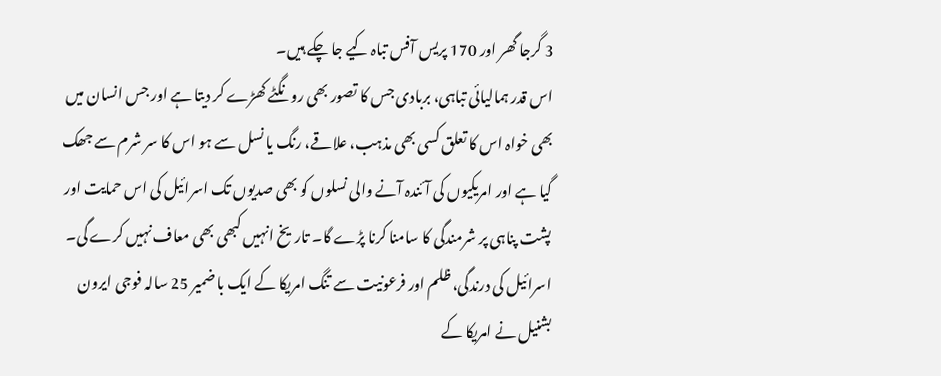3 گرجا گھر اور 170 پریس آفس تباہ کیے جا چکے ہیں۔
اس قدر ہمالیائی تباہی، بربادی جس کا تصور بھی رونگٹے کھڑے کر دیتا ہے اور جس انسان میں بھی خواہ اس کا تعلق کسی بھی مذہب، علاقے، رنگ یا نسل سے ہو اس کا سر شرم سے جھک گیا ہے اور امریکیوں کی آئندہ آنے والی نسلوں کو بھی صدیوں تک اسرائیل کی اس حمایت اور پشت پناہی پر شرمندگی کا سامنا کرنا پڑے گا۔ تاریخ انہیں کبھی بھی معاف نہیں کرے گی۔
اسرائیل کی درندگی، ظلم اور فرعونیت سے تنگ امریکا کے ایک با ضمیر 25 سالہ فوجی ایرون بشنیل نے امریکا کے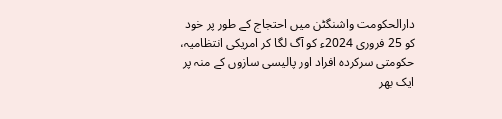دارالحکومت واشنگٹن میں احتجاج کے طور پر خود کو 25 فروری 2024ء کو آگ لگا کر امریکی انتظامیہ، حکومتی سرکردہ افراد اور پالیسی سازوں کے منہ پر ایک بھر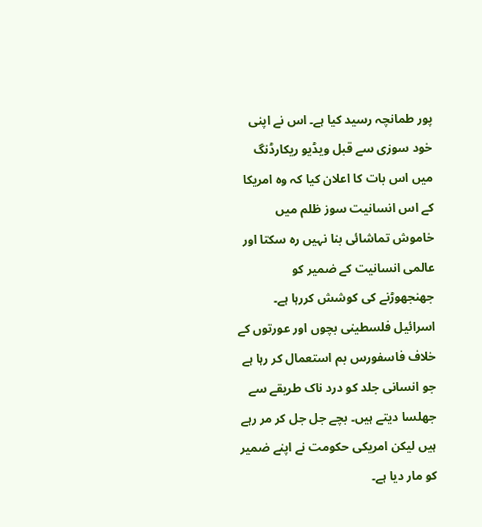پور طمانچہ رسید کیا ہے۔ اس نے اپنی خود سوزی سے قبل ویڈیو ریکارڈنگ میں اس بات کا اعلان کیا کہ وہ امریکا کے اس انسانیت سوز ظلم میں خاموش تماشائی بنا نہیں رہ سکتا اور عالمی انسانیت کے ضمیر کو جھنجھوڑنے کی کوشش کررہا ہے۔ اسرائیل فلسطینی بچوں اور عورتوں کے خلاف فاسفورس بم استعمال کر رہا ہے جو انسانی جلد کو درد ناک طریقے سے جھلسا دیتے ہیں۔ بچے جل جل کر مر رہے ہیں لیکن امریکی حکومت نے اپنے ضمیر کو مار دیا ہے۔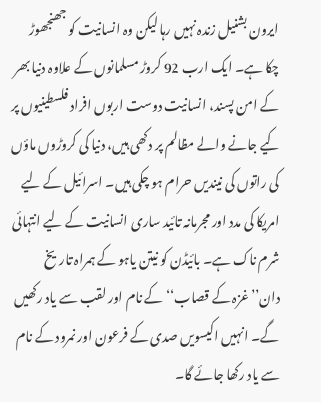ایرون بشنیل زندہ نہیں رہا لیکن وہ انسانیت کو جھنجھوڑ چکا ہے۔ ایک ارب 92 کروڑ مسلمانوں کے علاوہ دنیا بھر کے امن پسند، انسانیت دوست اربوں افراد فلسطینیوں پر کیے جانے والے مظالم پر دکھی ہیں، دنیا کی کروڑوں ماؤں کی راتوں کی نیندیں حرام ہو چکی ہیں۔ اسرائیل کے لیے امریکا کی مدد اور مجرمانہ تائید ساری انسانیت کے لیے انتہائی شرم ناک ہے۔ بائیڈن کو نیتن یاہو کے ہمراہ تاریخ دان’’غزہ کے قصاب‘‘ کے نام اور لقب سے یاد رکھیں گے۔ انہیں اکیسویں صدی کے فرعون اور نمرود کے نام سے یاد رکھا جائے گا۔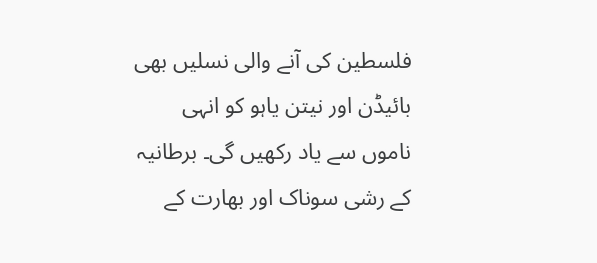فلسطین کی آنے والی نسلیں بھی بائیڈن اور نیتن یاہو کو انہی ناموں سے یاد رکھیں گی۔ برطانیہ کے رشی سوناک اور بھارت کے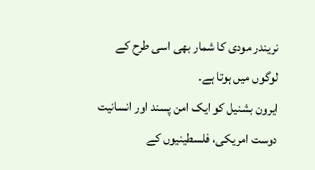نریندر مودی کا شمار بھی اسی طرح کے لوگوں میں ہوتا ہے۔
ایرون بشنیل کو ایک امن پسند اور انسانیت دوست امریکی، فلسطینیوں کے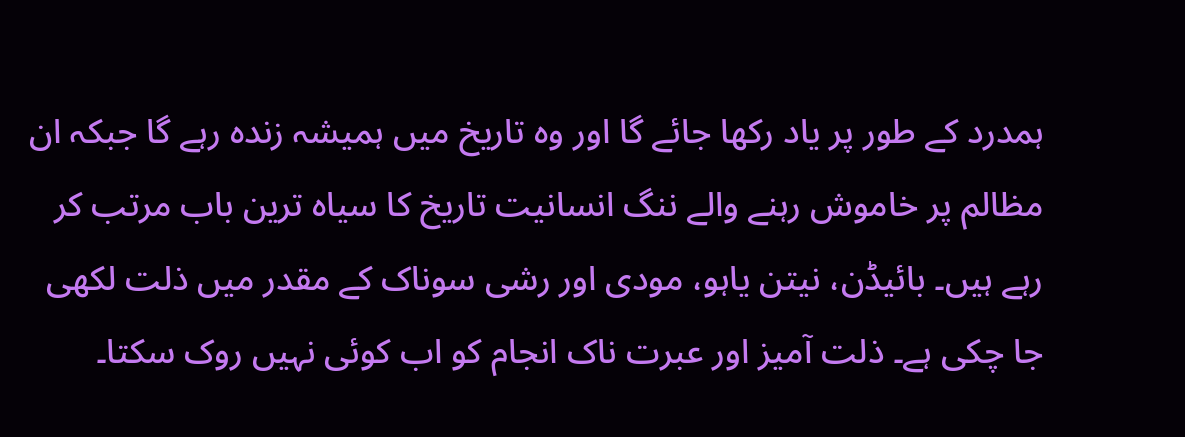ہمدرد کے طور پر یاد رکھا جائے گا اور وہ تاریخ میں ہمیشہ زندہ رہے گا جبکہ ان مظالم پر خاموش رہنے والے ننگ انسانیت تاریخ کا سیاہ ترین باب مرتب کر رہے ہیں۔ بائیڈن، نیتن یاہو، مودی اور رشی سوناک کے مقدر میں ذلت لکھی جا چکی ہے۔ ذلت آمیز اور عبرت ناک انجام کو اب کوئی نہیں روک سکتا۔